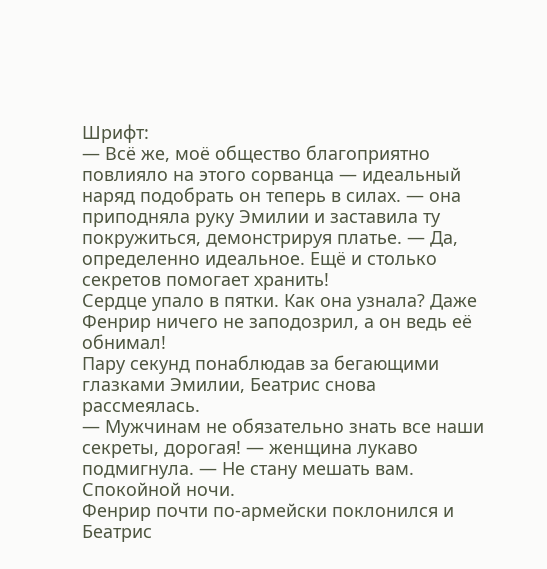Шрифт:
— Всё же, моё общество благоприятно повлияло на этого сорванца — идеальный наряд подобрать он теперь в силах. — она приподняла руку Эмилии и заставила ту покружиться, демонстрируя платье. — Да, определенно идеальное. Ещё и столько секретов помогает хранить!
Сердце упало в пятки. Как она узнала? Даже Фенрир ничего не заподозрил, а он ведь её обнимал!
Пару секунд понаблюдав за бегающими глазками Эмилии, Беатрис снова рассмеялась.
— Мужчинам не обязательно знать все наши секреты, дорогая! — женщина лукаво подмигнула. — Не стану мешать вам. Спокойной ночи.
Фенрир почти по-армейски поклонился и Беатрис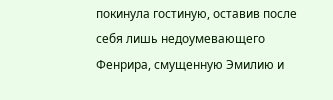покинула гостиную, оставив после себя лишь недоумевающего Фенрира, смущенную Эмилию и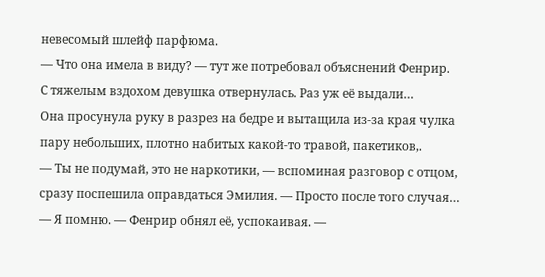невесомый шлейф парфюма.
— Что она имела в виду? — тут же потребовал объяснений Фенрир.
С тяжелым вздохом девушка отвернулась. Раз уж её выдали…
Она просунула руку в разрез на бедре и вытащила из-за края чулка пару небольших, плотно набитых какой-то травой, пакетиков,.
— Ты не подумай, это не наркотики, — вспоминая разговор с отцом, сразу поспешила оправдаться Эмилия. — Просто после того случая…
— Я помню. — Фенрир обнял её, успокаивая. —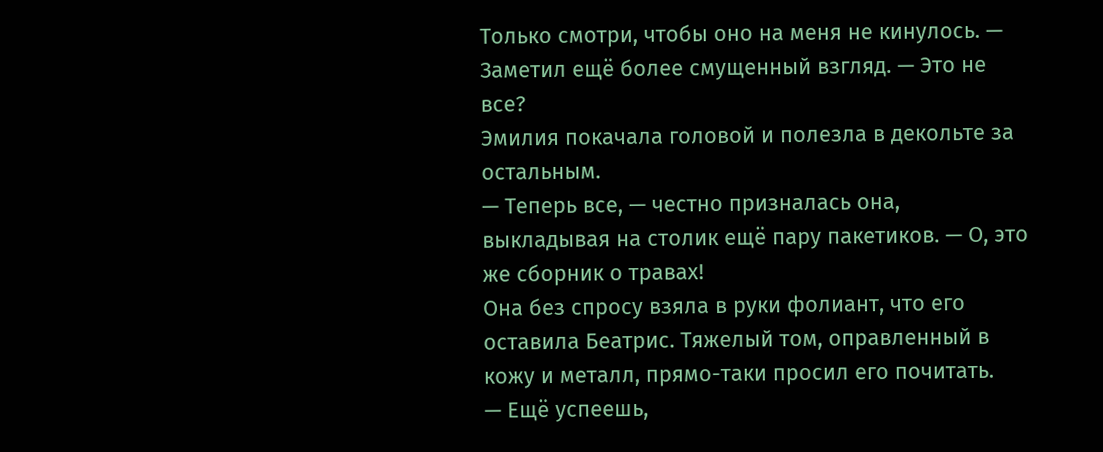Только смотри, чтобы оно на меня не кинулось. — Заметил ещё более смущенный взгляд. — Это не все?
Эмилия покачала головой и полезла в декольте за остальным.
— Теперь все, — честно призналась она, выкладывая на столик ещё пару пакетиков. — О, это же сборник о травах!
Она без спросу взяла в руки фолиант, что его оставила Беатрис. Тяжелый том, оправленный в кожу и металл, прямо-таки просил его почитать.
— Ещё успеешь,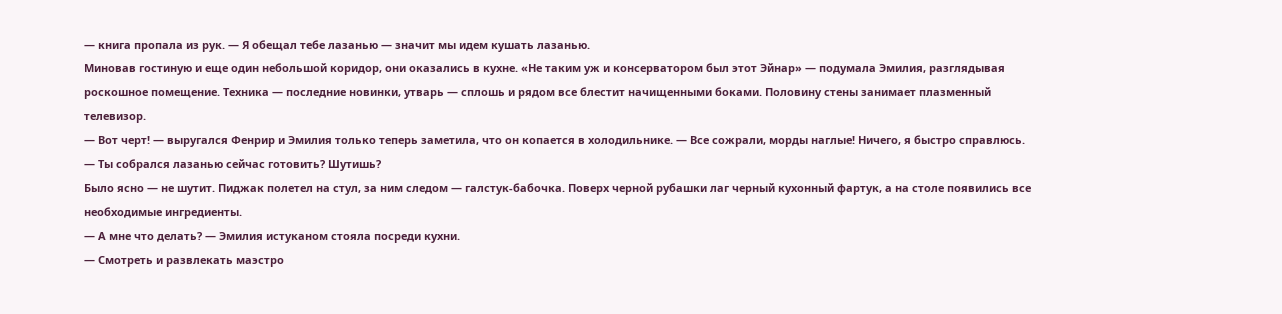— книга пропала из рук. — Я обещал тебе лазанью — значит мы идем кушать лазанью.
Миновав гостиную и еще один небольшой коридор, они оказались в кухне. «Не таким уж и консерватором был этот Эйнар» — подумала Эмилия, разглядывая роскошное помещение. Техника — последние новинки, утварь — сплошь и рядом все блестит начищенными боками. Половину стены занимает плазменный телевизор.
— Вот черт! — выругался Фенрир и Эмилия только теперь заметила, что он копается в холодильнике. — Все сожрали, морды наглые! Ничего, я быстро справлюсь.
— Ты собрался лазанью сейчас готовить? Шутишь?
Было ясно — не шутит. Пиджак полетел на стул, за ним следом — галстук-бабочка. Поверх черной рубашки лаг черный кухонный фартук, а на столе появились все необходимые ингредиенты.
— А мне что делать? — Эмилия истуканом стояла посреди кухни.
— Смотреть и развлекать маэстро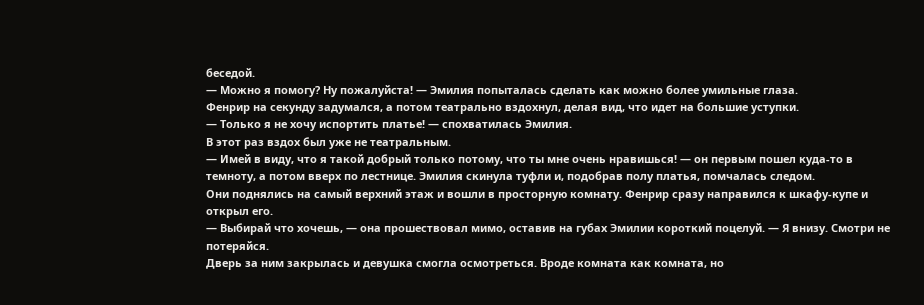беседой.
— Можно я помогу? Ну пожалуйста! — Эмилия попыталась сделать как можно более умильные глаза.
Фенрир на секунду задумался, а потом театрально вздохнул, делая вид, что идет на большие уступки.
— Только я не хочу испортить платье! — спохватилась Эмилия.
В этот раз вздох был уже не театральным.
— Имей в виду, что я такой добрый только потому, что ты мне очень нравишься! — он первым пошел куда-то в темноту, а потом вверх по лестнице. Эмилия скинула туфли и, подобрав полу платья, помчалась следом.
Они поднялись на самый верхний этаж и вошли в просторную комнату. Фенрир сразу направился к шкафу-купе и открыл его.
— Выбирай что хочешь, — она прошествовал мимо, оставив на губах Эмилии короткий поцелуй. — Я внизу. Смотри не потеряйся.
Дверь за ним закрылась и девушка смогла осмотреться. Вроде комната как комната, но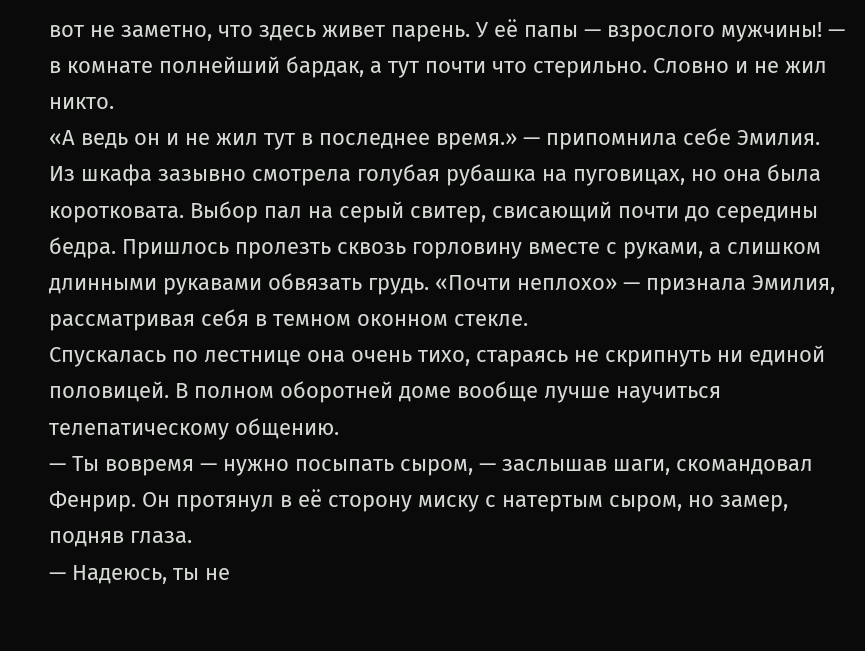вот не заметно, что здесь живет парень. У её папы — взрослого мужчины! — в комнате полнейший бардак, а тут почти что стерильно. Словно и не жил никто.
«А ведь он и не жил тут в последнее время.» — припомнила себе Эмилия.
Из шкафа зазывно смотрела голубая рубашка на пуговицах, но она была коротковата. Выбор пал на серый свитер, свисающий почти до середины бедра. Пришлось пролезть сквозь горловину вместе с руками, а слишком длинными рукавами обвязать грудь. «Почти неплохо» — признала Эмилия, рассматривая себя в темном оконном стекле.
Спускалась по лестнице она очень тихо, стараясь не скрипнуть ни единой половицей. В полном оборотней доме вообще лучше научиться телепатическому общению.
— Ты вовремя — нужно посыпать сыром, — заслышав шаги, скомандовал Фенрир. Он протянул в её сторону миску с натертым сыром, но замер, подняв глаза.
— Надеюсь, ты не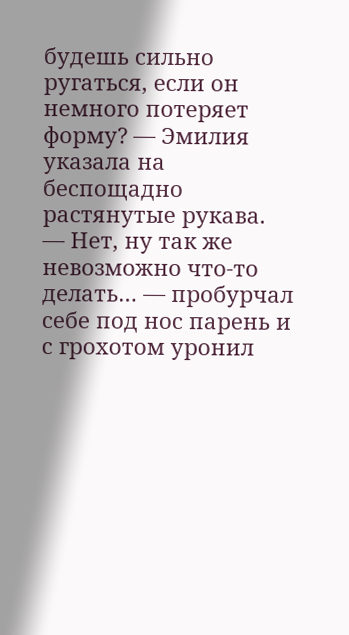будешь сильно ругаться, если он немного потеряет форму? — Эмилия указала на беспощадно растянутые рукава.
— Нет, ну так же невозможно что-то делать… — пробурчал себе под нос парень и с грохотом уронил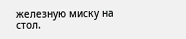железную миску на стол.